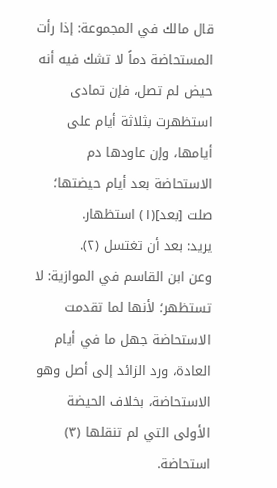قال مالك في المجموعة: إذا رأت المستحاضة دماً لا تشك فيه أنه حيض لم تصل، فإن تمادى استظهرت بثلاثة أيام على أيامها، وإن عاودها دم الاستحاضة بعد أيام حيضتها؛ صلت [بعد](١) استظهار.
يريد: بعد أن تغتسل (٢).
وعن ابن القاسم في الموازية: لا تستظهر؛ لأنها لما تقدمت الاستحاضة جهل ما في أيام العادة، ورد الزائد إلى أصل وهو الاستحاضة، بخلاف الحيضة الأولى التي لم تنقلها (٣) استحاضة.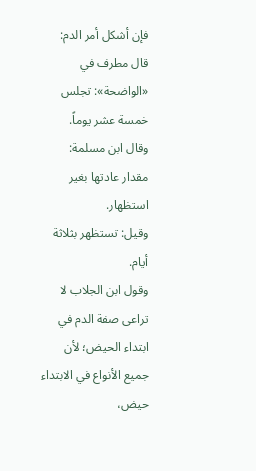فإن أشكل أمر الدم:
قال مطرف في «الواضحة»: تجلس خمسة عشر يوماً.
وقال ابن مسلمة: مقدار عادتها بغير استظهار.
وقيل: تستظهر بثلاثة أيام.
وقول ابن الجلاب لا تراعى صفة الدم في ابتداء الحيض؛ لأن جميع الأنواع في الابتداء حيض،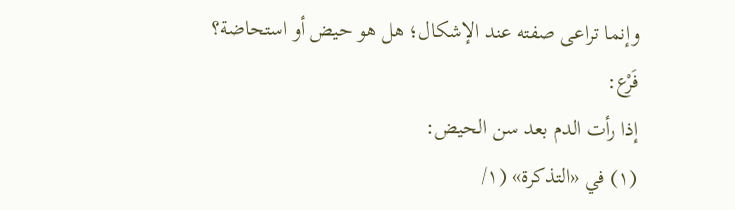وإنما تراعى صفته عند الإشكال؛ هل هو حيض أو استحاضة؟
فَرْع:
إذا رأت الدم بعد سن الحيض:
(١) في «التذكرة» (١/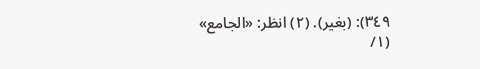٣٤٩): (بغير). (٢) انظر: «الجامع» (١/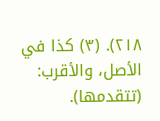٢١٨). (٣) كذا في الأصل، والأقرب: (تتقدمها).